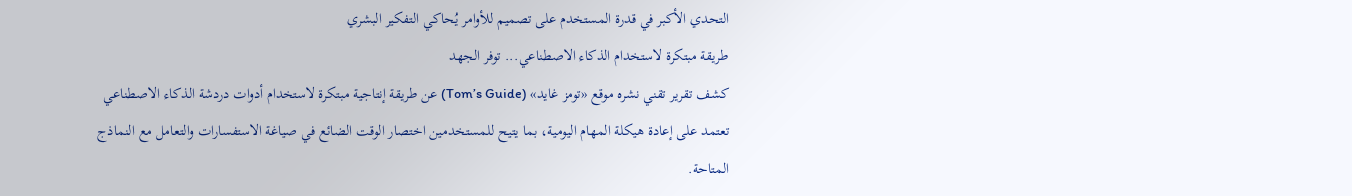التحدي الأكبر في قدرة المستخدم على تصميم للأوامر يُحاكي التفكير البشري
طريقة مبتكرة لاستخدام الذكاء الاصطناعي... توفر الجهد
كشف تقرير تقني نشره موقع «تومز غايد» (Tom’s Guide) عن طريقة إنتاجية مبتكرة لاستخدام أدوات دردشة الذكاء الاصطناعي تعتمد على إعادة هيكلة المهام اليومية، بما يتيح للمستخدمين اختصار الوقت الضائع في صياغة الاستفسارات والتعامل مع النماذج المتاحة.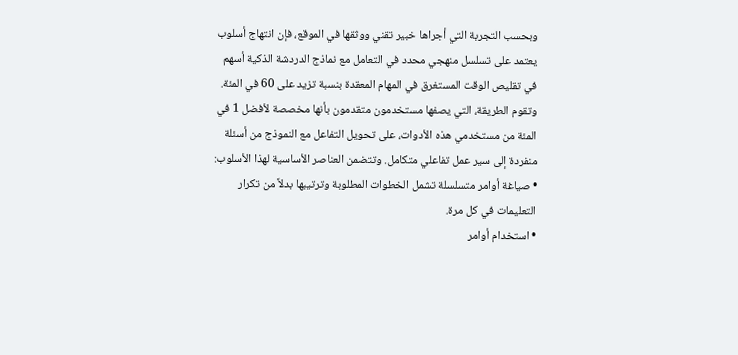وبحسب التجربة التي أجراها خبير تقني ووثقها في الموقع، فإن انتهاج أسلوب يعتمد على تسلسل منهجي محدد في التعامل مع نماذج الدردشة الذكية أسهم في تقليص الوقت المستغرق في المهام المعقدة بنسبة تزيد على 60 في المئة.
وتقوم الطريقة، التي يصفها مستخدمون متقدمون بأنها مخصصة لأفضل 1 في المئة من مستخدمي هذه الأدوات، على تحويل التفاعل مع النموذج من أسئلة منفردة إلى سير عمل تفاعلي متكامل. وتتضمن العناصر الأساسية لهذا الأسلوب:
• صياغة أوامر متسلسلة تشمل الخطوات المطلوبة وترتيبها بدلاً من تكرار التعليمات في كل مرة.
• استخدام أوامر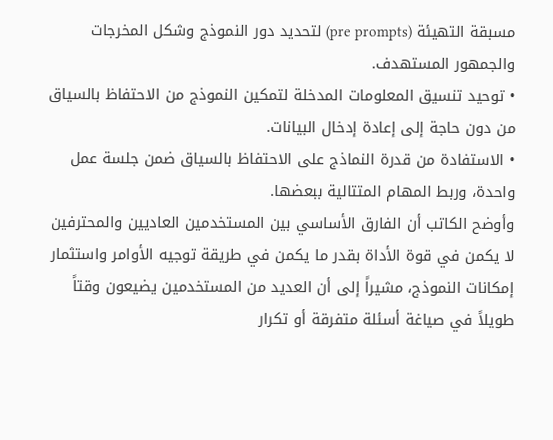مسبقة التهيئة (pre prompts) لتحديد دور النموذج وشكل المخرجات والجمهور المستهدف.
• توحيد تنسيق المعلومات المدخلة لتمكين النموذج من الاحتفاظ بالسياق من دون حاجة إلى إعادة إدخال البيانات.
• الاستفادة من قدرة النماذج على الاحتفاظ بالسياق ضمن جلسة عمل واحدة، وربط المهام المتتالية ببعضها.
وأوضح الكاتب أن الفارق الأساسي بين المستخدمين العاديين والمحترفين لا يكمن في قوة الأداة بقدر ما يكمن في طريقة توجيه الأوامر واستثمار إمكانات النموذج، مشيراً إلى أن العديد من المستخدمين يضيعون وقتاً طويلاً في صياغة أسئلة متفرقة أو تكرار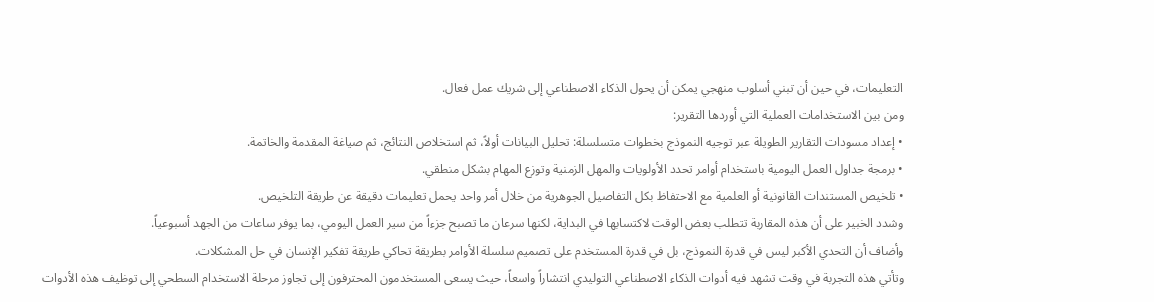التعليمات، في حين أن تبني أسلوب منهجي يمكن أن يحول الذكاء الاصطناعي إلى شريك عمل فعال.
ومن بين الاستخدامات العملية التي أوردها التقرير:
• إعداد مسودات التقارير الطويلة عبر توجيه النموذج بخطوات متسلسلة: تحليل البيانات أولاً، ثم استخلاص النتائج، ثم صياغة المقدمة والخاتمة.
• برمجة جداول العمل اليومية باستخدام أوامر تحدد الأولويات والمهل الزمنية وتوزع المهام بشكل منطقي.
• تلخيص المستندات القانونية أو العلمية مع الاحتفاظ بكل التفاصيل الجوهرية من خلال أمر واحد يحمل تعليمات دقيقة عن طريقة التلخيص.
وشدد الخبير على أن هذه المقاربة تتطلب بعض الوقت لاكتسابها في البداية، لكنها سرعان ما تصبح جزءاً من سير العمل اليومي، بما يوفر ساعات من الجهد أسبوعياً.
وأضاف أن التحدي الأكبر ليس في قدرة النموذج، بل في قدرة المستخدم على تصميم سلسلة الأوامر بطريقة تحاكي طريقة تفكير الإنسان في حل المشكلات.
وتأتي هذه التجربة في وقت تشهد فيه أدوات الذكاء الاصطناعي التوليدي انتشاراً واسعاً، حيث يسعى المستخدمون المحترفون إلى تجاوز مرحلة الاستخدام السطحي إلى توظيف هذه الأدوات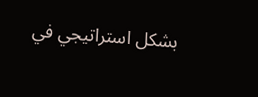بشكل استراتيجي في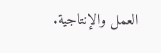العمل والإنتاجية.